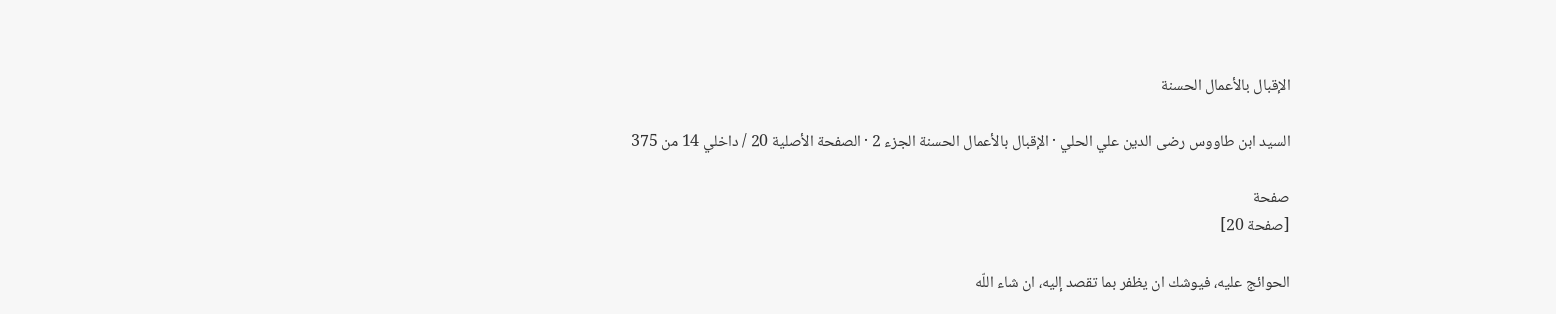الإقبال بالأعمال الحسنة

السيد ابن طاووس رضى الدين علي الحلي · الإقبال بالأعمال الحسنة الجزء 2 · الصفحة الأصلية 20 / داخلي 14 من 375

صفحة
[صفحة 20]

الحوائج عليه، فيوشك ان يظفر بما تقصد إليه، ان شاء اللّه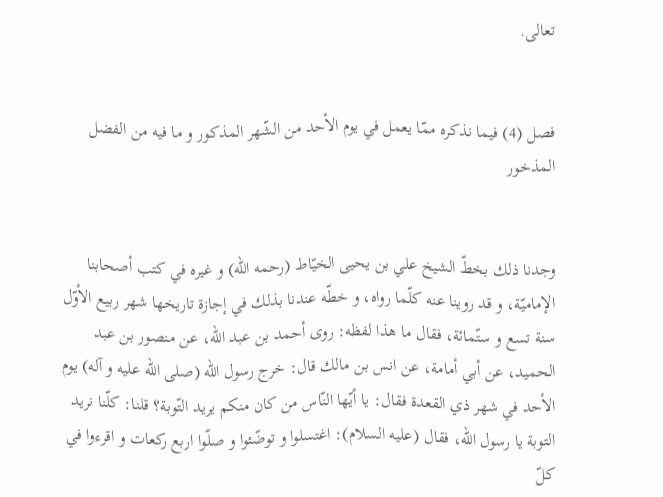تعالى.


فصل (4) فيما نذكره ممّا يعمل في يوم الأحد من الشّهر المذكور و ما فيه من الفضل المذخور


وجدنا ذلك بخطّ الشيخ علي بن يحيى الخيّاط (رحمه اللّه) و غيره في كتب أصحابنا الإماميّة، و قد روينا عنه كلّما رواه، و خطّه عندنا بذلك في إجازة تاريخها شهر ربيع الأوّل سنة تسع و ستّمائة، فقال ما هذا لفظه: روى أحمد بن عبد اللّه، عن منصور بن عبد الحميد، عن أبي أمامة، عن انس بن مالك قال: خرج رسول اللّه (صلى اللّه عليه و آله) يوم الأحد في شهر ذي القعدة فقال: يا أيّها النّاس من كان منكم يريد التّوبة؟ قلنا: كلّنا نريد التوبة يا رسول اللّه، فقال (عليه السلام): اغتسلوا و توضّئوا و صلّوا اربع ركعات و اقرءوا في كلّ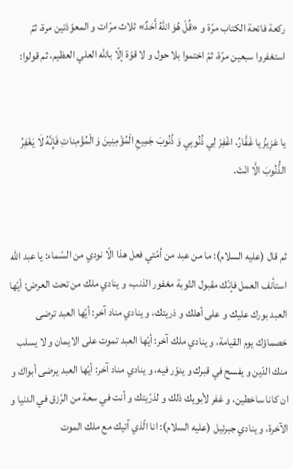ركعة فاتحة الكتاب مرّة و «قُلْ هُوَ اللّٰهُ أَحَدٌ» ثلاث مرّات و المعوّذتين مرة، ثمّ استغفروا سبعين مرّة، ثمّ اختموا بلا حول و لا قوّة إلّا باللّه العلي العظيم، ثم قولوا:


يا عَزِيزُ يا غَفَّارُ، اغْفِرْ لِي ذُنُوبِي وَ ذُنُوبَ جَمِيعِ الْمُؤْمِنِينَ وَ الْمُؤْمِناتِ فَإِنَّهُ لٰا يَغْفِرُ الذُّنُوبَ الَّا انْتَ.


ثم قال (عليه السلام): ما من عبد من أمّتي فعل هذا الّا نودي من السّماء: يا عبد اللّه استأنف العمل فإنّك مقبول التّوبة مغفور الذنب، و ينادي ملك من تحت العرض: أيّها العبد بورك عليك و على أهلك و ذريتك، و ينادي مناد آخر: أيّها العبد ترضى خصماؤك يوم القيامة، و ينادي ملك آخر: أيّها العبد تموت على الايمان و لا يسلب منك الدّين و يفسح في قبرك و ينوّر فيه، و ينادي مناد آخر: أيّها العبد يرضى أبواك و ان كانا ساخطين، و غفر لأبويك ذلك و لذرّيتك و أنت في سعة من الرّزق في الدنيا و الآخرة، و ينادي جبرئيل (عليه السلام): انا الّذي آتيك مع ملك الموت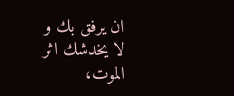ان يرفق بك و لا يخدشك اثر الموت،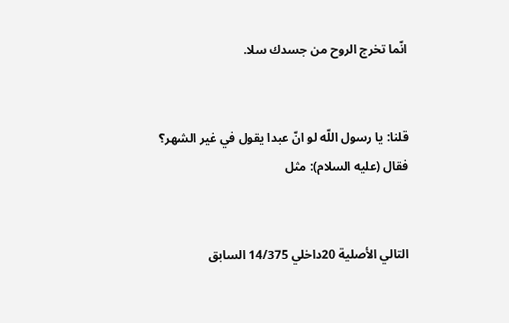انّما تخرج الروح من جسدك سلا.


قلنا: يا رسول اللّه لو انّ عبدا يقول في غير الشهر؟ فقال (عليه السلام): مثل


التالي الأصلية 20داخلي 14/375 السابق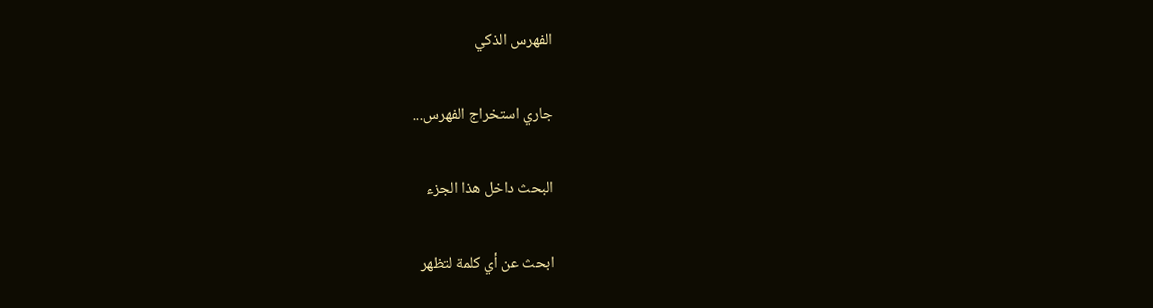الفهرس الذكي

جاري استخراج الفهرس...

البحث داخل هذا الجزء

ابحث عن أي كلمة لتظهر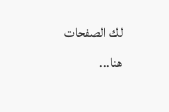لك الصفحات هنا...